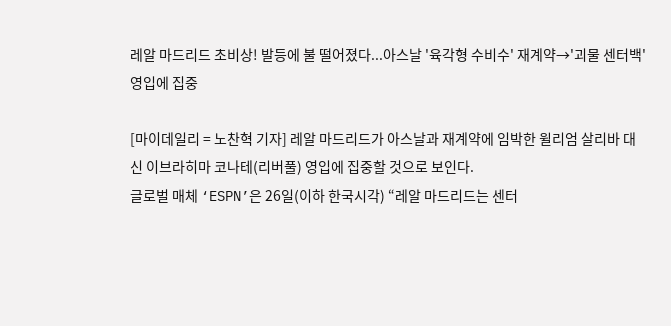레알 마드리드 초비상! 발등에 불 떨어졌다...아스날 '육각형 수비수' 재계약→'괴물 센터백' 영입에 집중

[마이데일리 = 노찬혁 기자] 레알 마드리드가 아스날과 재계약에 임박한 윌리엄 살리바 대신 이브라히마 코나테(리버풀) 영입에 집중할 것으로 보인다.
글로벌 매체 ‘ESPN’은 26일(이하 한국시각) “레알 마드리드는 센터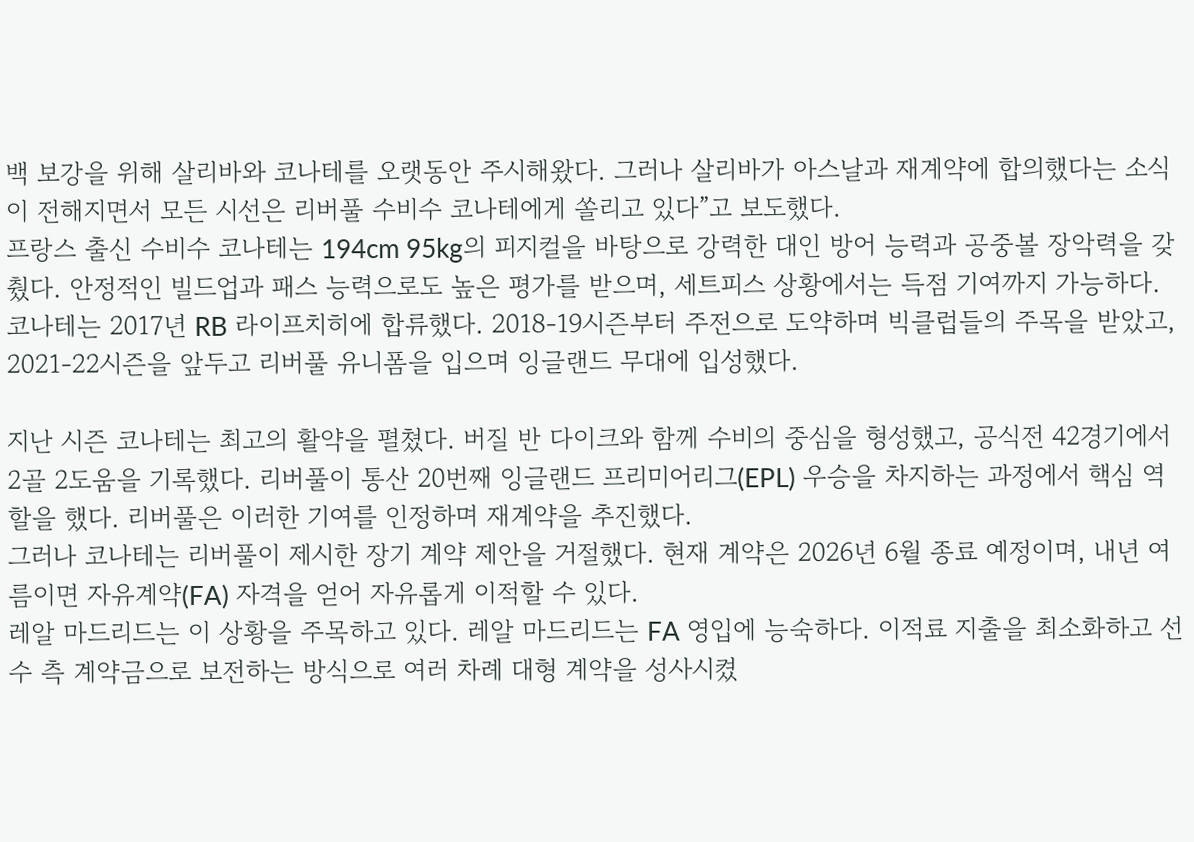백 보강을 위해 살리바와 코나테를 오랫동안 주시해왔다. 그러나 살리바가 아스날과 재계약에 합의했다는 소식이 전해지면서 모든 시선은 리버풀 수비수 코나테에게 쏠리고 있다”고 보도했다.
프랑스 출신 수비수 코나테는 194cm 95kg의 피지컬을 바탕으로 강력한 대인 방어 능력과 공중볼 장악력을 갖췄다. 안정적인 빌드업과 패스 능력으로도 높은 평가를 받으며, 세트피스 상황에서는 득점 기여까지 가능하다.
코나테는 2017년 RB 라이프치히에 합류했다. 2018-19시즌부터 주전으로 도약하며 빅클럽들의 주목을 받았고, 2021-22시즌을 앞두고 리버풀 유니폼을 입으며 잉글랜드 무대에 입성했다.

지난 시즌 코나테는 최고의 활약을 펼쳤다. 버질 반 다이크와 함께 수비의 중심을 형성했고, 공식전 42경기에서 2골 2도움을 기록했다. 리버풀이 통산 20번째 잉글랜드 프리미어리그(EPL) 우승을 차지하는 과정에서 핵심 역할을 했다. 리버풀은 이러한 기여를 인정하며 재계약을 추진했다.
그러나 코나테는 리버풀이 제시한 장기 계약 제안을 거절했다. 현재 계약은 2026년 6월 종료 예정이며, 내년 여름이면 자유계약(FA) 자격을 얻어 자유롭게 이적할 수 있다.
레알 마드리드는 이 상황을 주목하고 있다. 레알 마드리드는 FA 영입에 능숙하다. 이적료 지출을 최소화하고 선수 측 계약금으로 보전하는 방식으로 여러 차례 대형 계약을 성사시켰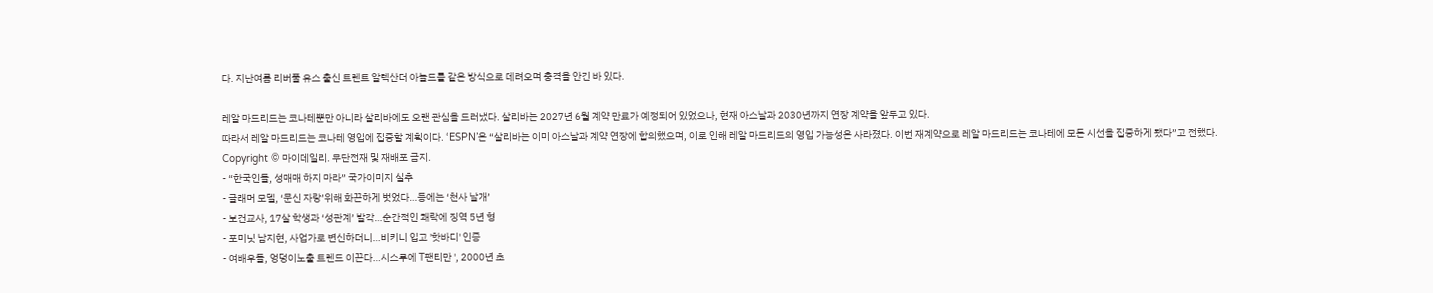다. 지난여름 리버풀 유스 출신 트렌트 알렉산더 아놀드를 같은 방식으로 데려오며 충격을 안긴 바 있다.

레알 마드리드는 코나테뿐만 아니라 살리바에도 오랜 관심을 드러냈다. 살리바는 2027년 6월 계약 만료가 예정되어 있었으나, 현재 아스날과 2030년까지 연장 계약을 앞두고 있다.
따라서 레알 마드리드는 코나테 영입에 집중할 계획이다. ‘ESPN’은 “살리바는 이미 아스날과 계약 연장에 합의했으며, 이로 인해 레알 마드리드의 영입 가능성은 사라졌다. 이번 재계약으로 레알 마드리드는 코나테에 모든 시선을 집중하게 됐다”고 전했다.
Copyright © 마이데일리. 무단전재 및 재배포 금지.
- “한국인들, 성매매 하지 마라” 국가이미지 실추
- 글래머 모델, ‘문신 자랑’위해 화끈하게 벗었다…등에는 ‘천사 날개’
- 보건교사, 17살 학생과 ‘성관계’ 발각…순간적인 쾌락에 징역 5년 형
- 포미닛 남지현, 사업가로 변신하더니…비키니 입고 '핫바디' 인증
- 여배우들, 엉덩이노출 트렌드 이끈다…시스루에 T팬티만 ', 2000년 초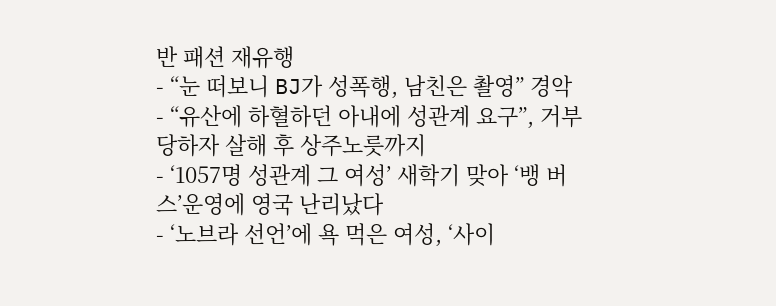반 패션 재유행
- “눈 떠보니 BJ가 성폭행, 남친은 촬영” 경악
- “유산에 하혈하던 아내에 성관계 요구”, 거부당하자 살해 후 상주노릇까지
- ‘1057명 성관계 그 여성’ 새학기 맞아 ‘뱅 버스’운영에 영국 난리났다
- ‘노브라 선언’에 욕 먹은 여성, ‘사이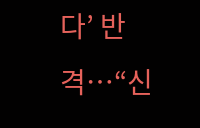다’ 반격…“신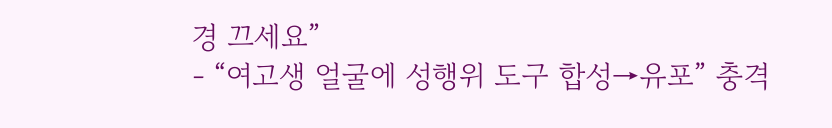경 끄세요”
- “여고생 얼굴에 성행위 도구 합성→유포” 충격